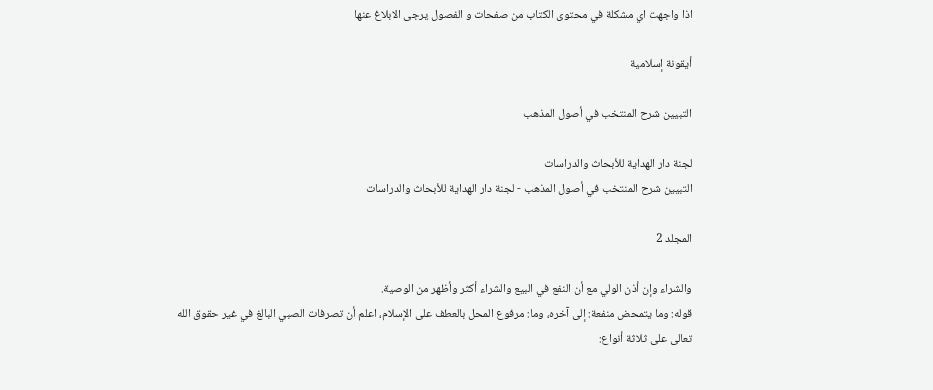اذا واجهت اي مشكلة في محتوى الكتاب من صفحات و الفصول يرجى الابلاغ عنها

أيقونة إسلامية

التبيين شرح المنتخب في أصول المذهب

لجنة دار الهداية للأبحاث والدراسات
التبيين شرح المنتخب في أصول المذهب - لجنة دار الهداية للأبحاث والدراسات

المجلد 2

والشراء وإن أذن الولي مع أن النفع في البيع والشراء أكثر وأظهر من الوصية.
قوله: وما يتمحض منفعة: إلى آخره، وما: مرفوع المحل بالعطف على الإسلام، اعلم أن تصرفات الصبي البالغ في غير حقوق الله تعالى على ثلاثة أنواع: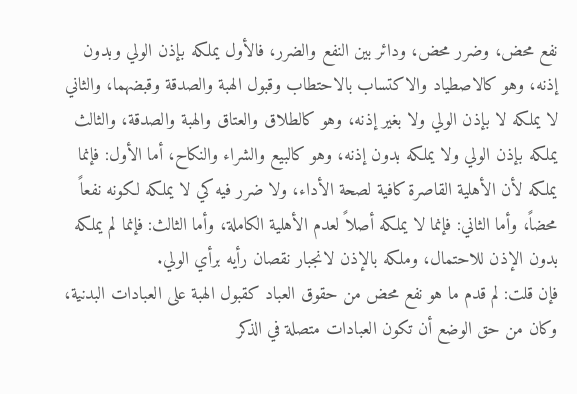نفع محض، وضرر محض، ودائر بين النفع والضرر، فالأول يملكه بإذن الولي وبدون إذنه، وهو كالاصطياد والاكتساب بالاحتطاب وقبول الهبة والصدقة وقبضهما، والثاني لا يملكه لا بإذن الولي ولا بغير إذنه، وهو كالطلاق والعتاق والهبة والصدقة، والثالث يملكه بإذن الولي ولا يملكه بدون إذنه، وهو كالبيع والشراء والنكاح، أما الأول: فإنما يملكه لأن الأهلية القاصرة كافية لصحة الأداء، ولا ضرر فيه كي لا يملكه لكونه نفعاً محضاً، وأما الثاني: فإنما لا يملكه أصلاً لعدم الأهلية الكاملة، وأما الثالث: فإنما لم يملكه بدون الإذن للاحتمال، وملكه بالإذن لانجبار نقصان رأيه برأي الولي.
فإن قلت: لم قدم ما هو نفع محض من حقوق العباد كقبول الهبة على العبادات البدنية، وكان من حق الوضع أن تكون العبادات متصلة في الذكر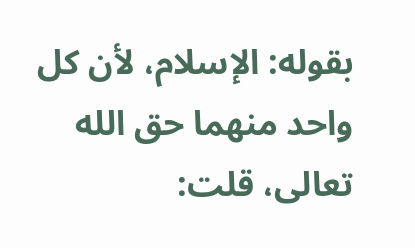بقوله: الإسلام، لأن كل واحد منهما حق الله تعالى، قلت: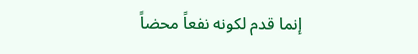إنما قدم لكونه نفعاً محضاً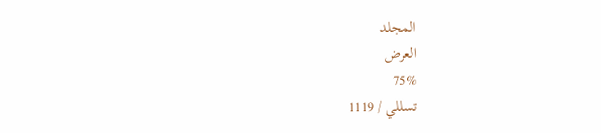المجلد
العرض
75%
تسللي / 1119